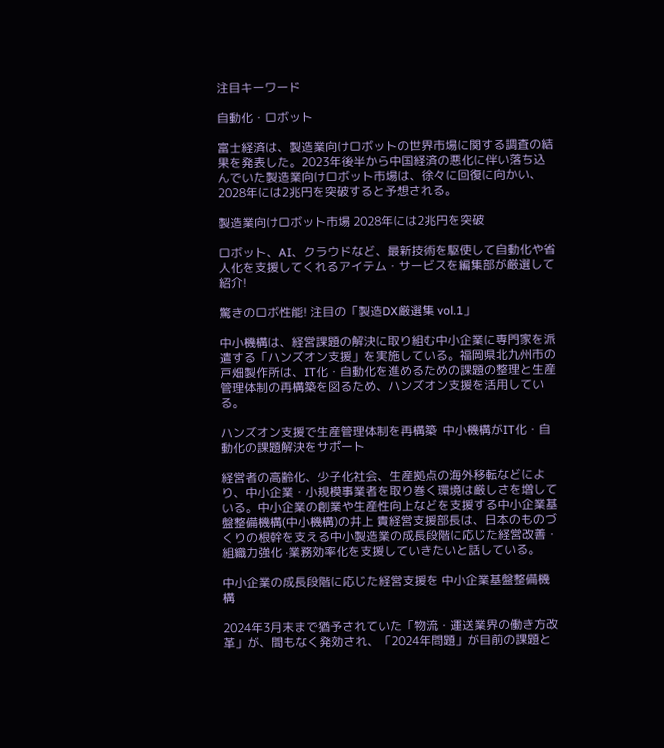注目キーワード

自動化・ロボット

富士経済は、製造業向けロボットの世界市場に関する調査の結果を発表した。2023年後半から中国経済の悪化に伴い落ち込んでいた製造業向けロボット市場は、徐々に回復に向かい、2028年には2兆円を突破すると予想される。

製造業向けロボット市場 2028年には2兆円を突破

ロボット、AI、クラウドなど、最新技術を駆使して自動化や省人化を支援してくれるアイテム・サービスを編集部が厳選して紹介!

驚きのロボ性能! 注目の「製造DX厳選集 vol.1」

中小機構は、経営課題の解決に取り組む中小企業に専門家を派遣する「ハンズオン支援」を実施している。福岡県北九州市の戸畑製作所は、IT化・自動化を進めるための課題の整理と生産管理体制の再構築を図るため、ハンズオン支援を活用している。

ハンズオン支援で生産管理体制を再構築  中小機構がIT化・自動化の課題解決をサポート

経営者の高齢化、少子化社会、生産拠点の海外移転などにより、中小企業・小規模事業者を取り巻く環境は厳しさを増している。中小企業の創業や生産性向上などを支援する中小企業基盤整備機構(中小機構)の井上 貴経営支援部長は、日本のものづくりの根幹を支える中小製造業の成長段階に応じた経営改善・組織力強化 ·業務効率化を支援していきたいと話している。

中小企業の成長段階に応じた経営支援を 中小企業基盤整備機構

2024年3月末まで猶予されていた「物流・運送業界の働き方改革」が、間もなく発効され、「2024年問題」が目前の課題と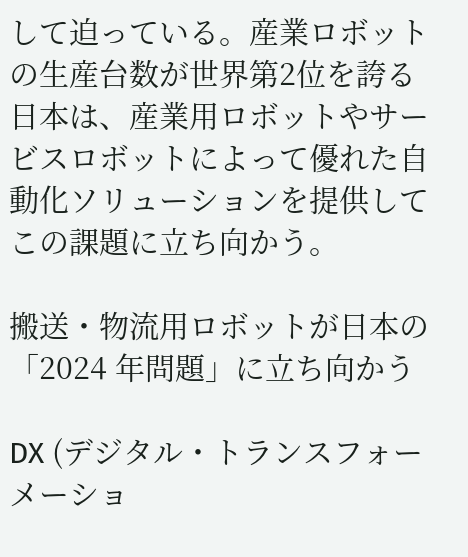して迫っている。産業ロボットの生産台数が世界第2位を誇る日本は、産業用ロボットやサービスロボットによって優れた自動化ソリューションを提供してこの課題に立ち向かう。

搬送・物流用ロボットが日本の「2024 年問題」に立ち向かう

DX (デジタル・トランスフォーメーショ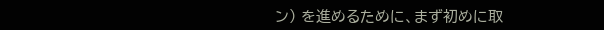ン) を進めるために、まず初めに取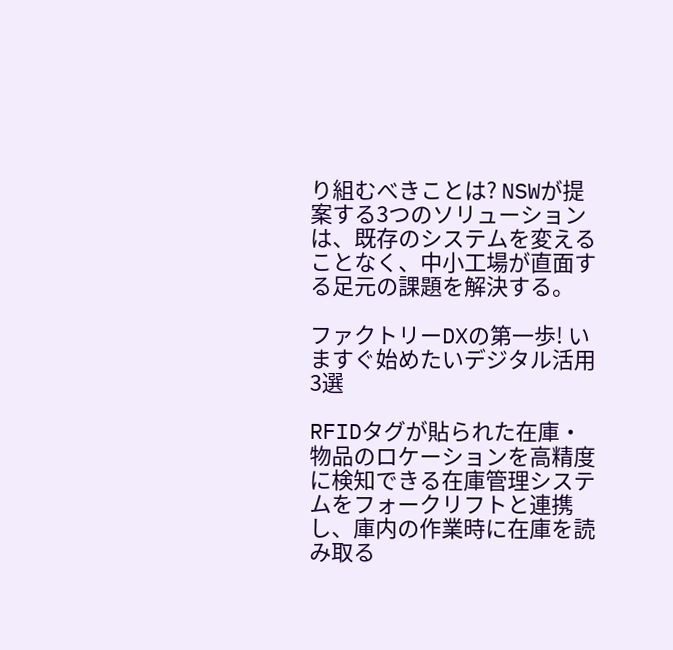り組むべきことは? NSWが提案する3つのソリューションは、既存のシステムを変えることなく、中小工場が直面する足元の課題を解決する。

ファクトリーDXの第一歩! いますぐ始めたいデジタル活用3選

RFIDタグが貼られた在庫・物品のロケーションを高精度に検知できる在庫管理システムをフォークリフトと連携し、庫内の作業時に在庫を読み取る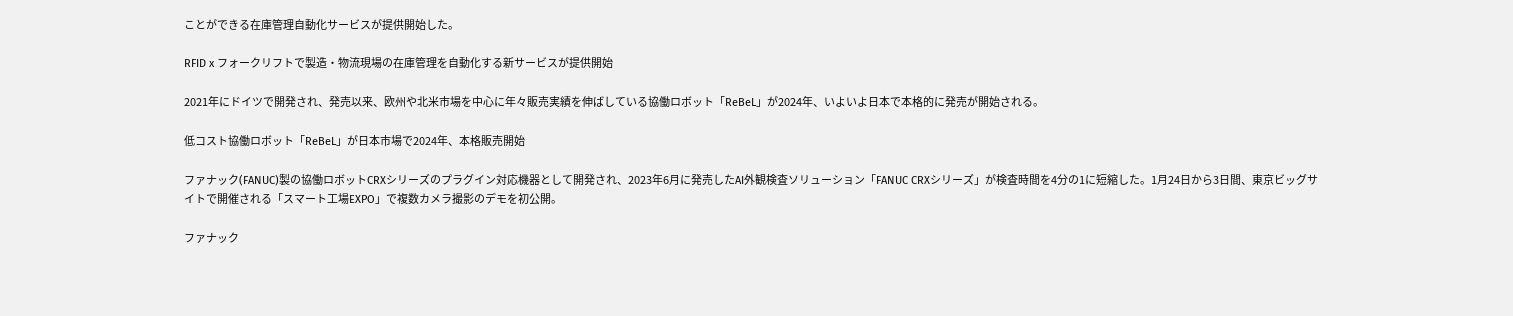ことができる在庫管理自動化サービスが提供開始した。

RFID x フォークリフトで製造・物流現場の在庫管理を自動化する新サービスが提供開始

2021年にドイツで開発され、発売以来、欧州や北米市場を中心に年々販売実績を伸ばしている協働ロボット「ReBeL」が2024年、いよいよ日本で本格的に発売が開始される。

低コスト協働ロボット「ReBeL」が日本市場で2024年、本格販売開始

ファナック(FANUC)製の協働ロボットCRXシリーズのプラグイン対応機器として開発され、2023年6月に発売したAI外観検査ソリューション「FANUC CRXシリーズ」が検査時間を4分の1に短縮した。1月24日から3日間、東京ビッグサイトで開催される「スマート工場EXPO」で複数カメラ撮影のデモを初公開。

ファナック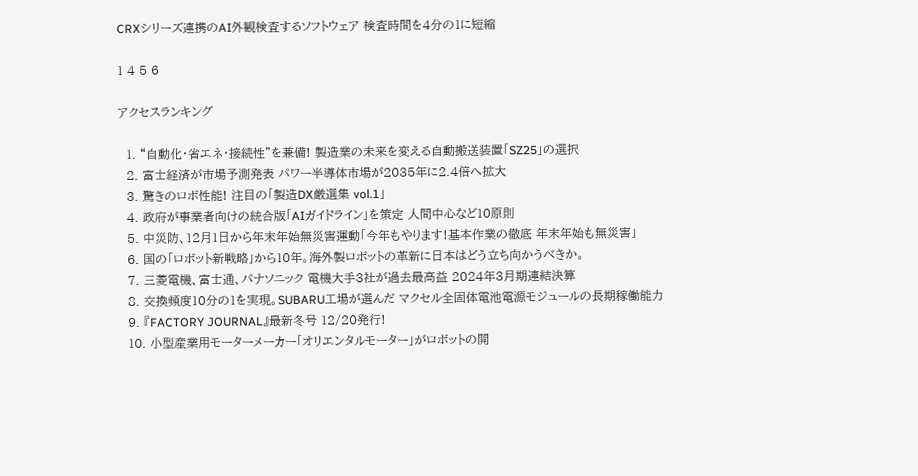CRXシリーズ連携のAI外観検査するソフトウェア 検査時間を4分の1に短縮

1 4 5 6

アクセスランキング

  1. “自動化・省エネ・接続性”を兼備! 製造業の未来を変える自動搬送装置「SZ25」の選択
  2. 富士経済が市場予測発表 パワー半導体市場が2035年に2.4倍へ拡大
  3. 驚きのロボ性能! 注目の「製造DX厳選集 vol.1」
  4. 政府が事業者向けの統合版「AIガイドライン」を策定 人間中心など10原則
  5. 中災防、12月1日から年末年始無災害運動「今年もやります!基本作業の徹底 年末年始も無災害」
  6. 国の「ロボット新戦略」から10年。海外製ロボットの革新に日本はどう立ち向かうべきか。
  7. 三菱電機、富士通、パナソニック 電機大手3社が過去最高益 2024年3月期連結決算
  8. 交換頻度10分の1を実現。SUBARU工場が選んだ マクセル全固体電池電源モジュールの長期稼働能力
  9. 『FACTORY JOURNAL』最新冬号 12/20発行!
  10. 小型産業用モーターメーカー「オリエンタルモーター」がロボットの開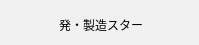発・製造スター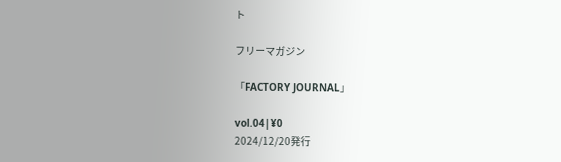ト

フリーマガジン

「FACTORY JOURNAL」

vol.04|¥0
2024/12/20発行